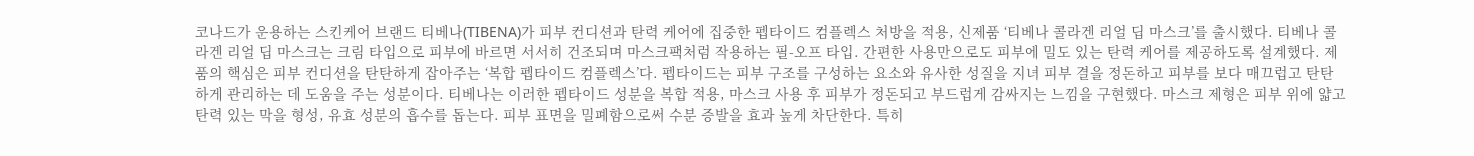코나드가 운용하는 스킨케어 브랜드 티베나(TIBENA)가 피부 컨디션과 탄력 케어에 집중한 펩타이드 컴플렉스 처방을 적용, 신제품 ‘티베나 콜라겐 리얼 딥 마스크’를 출시했다. 티베나 콜라겐 리얼 딥 마스크는 크림 타입으로 피부에 바르면 서서히 건조되며 마스크팩처럼 작용하는 필-오프 타입. 간편한 사용만으로도 피부에 밀도 있는 탄력 케어를 제공하도록 설계했다. 제품의 핵심은 피부 컨디션을 탄탄하게 잡아주는 ‘복합 펩타이드 컴플렉스’다. 펩타이드는 피부 구조를 구성하는 요소와 유사한 성질을 지녀 피부 결을 정돈하고 피부를 보다 매끄럽고 탄탄하게 관리하는 데 도움을 주는 성분이다. 티베나는 이러한 펩타이드 성분을 복합 적용, 마스크 사용 후 피부가 정돈되고 부드럽게 감싸지는 느낌을 구현했다. 마스크 제형은 피부 위에 얇고 탄력 있는 막을 형성, 유효 성분의 흡수를 돕는다. 피부 표면을 밀폐함으로써 수분 증발을 효과 높게 차단한다. 특히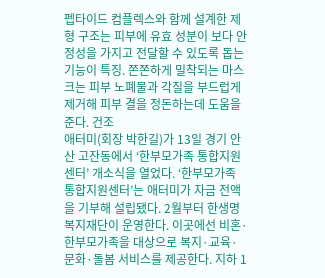펩타이드 컴플렉스와 함께 설계한 제형 구조는 피부에 유효 성분이 보다 안정성을 가지고 전달할 수 있도록 돕는 기능이 특징. 쫀쫀하게 밀착되는 마스크는 피부 노폐물과 각질을 부드럽게 제거해 피부 결을 정돈하는데 도움을 준다. 건조
애터미(회장 박한길)가 13일 경기 안산 고잔동에서 ‘한부모가족 통합지원센터’ 개소식을 열었다. ‘한부모가족 통합지원센터’는 애터미가 자금 전액을 기부해 설립됐다. 2월부터 한생명복지재단이 운영한다. 이곳에선 비혼·한부모가족을 대상으로 복지·교육·문화·돌봄 서비스를 제공한다. 지하 1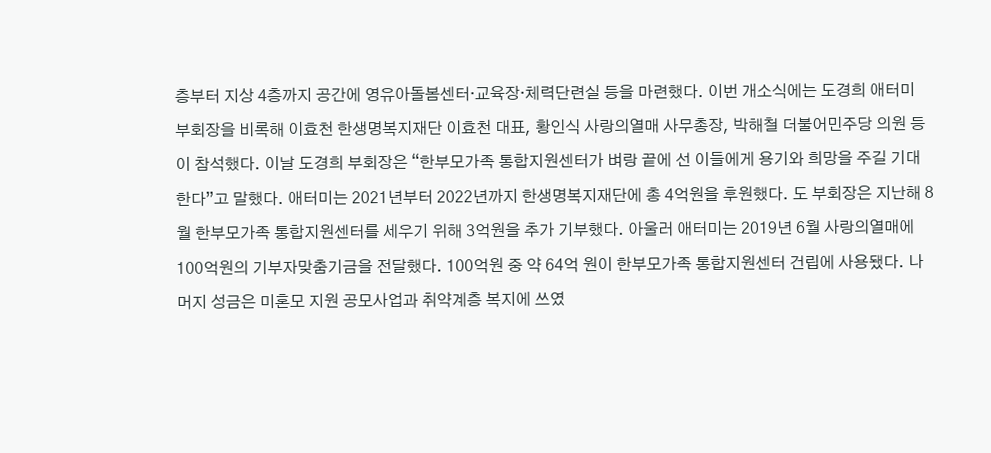층부터 지상 4층까지 공간에 영유아돌봄센터‧교육장‧체력단련실 등을 마련했다. 이번 개소식에는 도경희 애터미 부회장을 비록해 이효천 한생명복지재단 이효천 대표, 황인식 사랑의열매 사무총장, 박해철 더불어민주당 의원 등이 참석했다. 이날 도경희 부회장은 “한부모가족 통합지원센터가 벼랑 끝에 선 이들에게 용기와 희망을 주길 기대한다”고 말했다. 애터미는 2021년부터 2022년까지 한생명복지재단에 총 4억원을 후원했다. 도 부회장은 지난해 8월 한부모가족 통합지원센터를 세우기 위해 3억원을 추가 기부했다. 아울러 애터미는 2019년 6월 사랑의열매에 100억원의 기부자맞춤기금을 전달했다. 100억원 중 약 64억 원이 한부모가족 통합지원센터 건립에 사용됐다. 나머지 성금은 미혼모 지원 공모사업과 취약계층 복지에 쓰였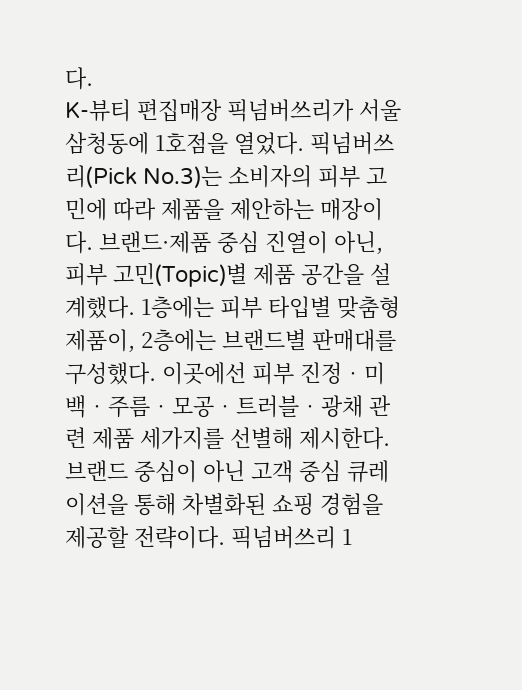다.
K-뷰티 편집매장 픽넘버쓰리가 서울 삼청동에 1호점을 열었다. 픽넘버쓰리(Pick No.3)는 소비자의 피부 고민에 따라 제품을 제안하는 매장이다. 브랜드·제품 중심 진열이 아닌, 피부 고민(Topic)별 제품 공간을 설계했다. 1층에는 피부 타입별 맞춤형 제품이, 2층에는 브랜드별 판매대를 구성했다. 이곳에선 피부 진정‧미백‧주름‧모공‧트러블‧광채 관련 제품 세가지를 선별해 제시한다. 브랜드 중심이 아닌 고객 중심 큐레이션을 통해 차별화된 쇼핑 경험을 제공할 전략이다. 픽넘버쓰리 1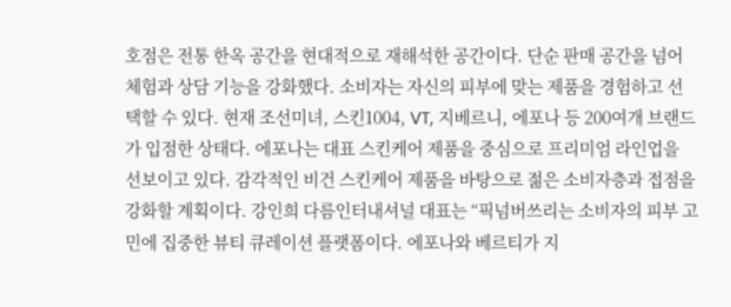호점은 전통 한옥 공간을 현대적으로 재해석한 공간이다. 단순 판매 공간을 넘어 체험과 상담 기능을 강화했다. 소비자는 자신의 피부에 맞는 제품을 경험하고 선택할 수 있다. 현재 조선미녀, 스킨1004, VT, 지베르니, 에포나 등 200여개 브랜드가 입점한 상태다. 에포나는 대표 스킨케어 제품을 중심으로 프리미엄 라인업을 선보이고 있다. 감각적인 비건 스킨케어 제품을 바탕으로 젊은 소비자층과 접점을 강화할 계획이다. 강인희 다름인터내셔널 대표는 “픽넘버쓰리는 소비자의 피부 고민에 집중한 뷰티 큐레이션 플랫폼이다. 에포나와 베르티가 지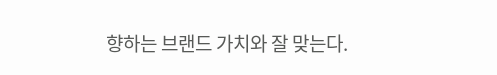향하는 브랜드 가치와 잘 맞는다.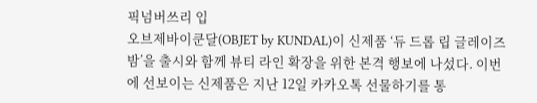픽넘버쓰리 입
오브제바이쿤달(OBJET by KUNDAL)이 신제품 ‘듀 드롭 립 글레이즈 밤’을 출시와 함께 뷰티 라인 확장을 위한 본격 행보에 나섰다. 이번에 선보이는 신제품은 지난 12일 카카오톡 선물하기를 통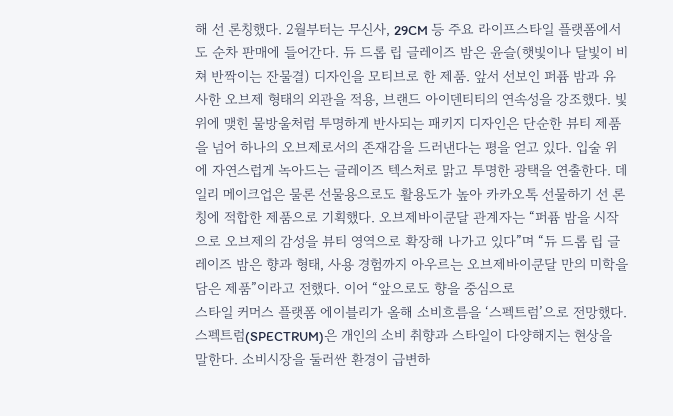해 선 론칭했다. 2월부터는 무신사, 29CM 등 주요 라이프스타일 플랫폼에서도 순차 판매에 들어간다. 듀 드롭 립 글레이즈 밤은 윤슬(햇빛이나 달빛이 비쳐 반짝이는 잔물결) 디자인을 모티브로 한 제품. 앞서 선보인 퍼퓸 밤과 유사한 오브제 형태의 외관을 적용, 브랜드 아이덴티티의 연속성을 강조했다. 빛 위에 맺힌 물방울처럼 투명하게 반사되는 패키지 디자인은 단순한 뷰티 제품을 넘어 하나의 오브제로서의 존재감을 드러낸다는 평을 얻고 있다. 입술 위에 자연스럽게 녹아드는 글레이즈 텍스처로 맑고 투명한 광택을 연출한다. 데일리 메이크업은 물론 선물용으로도 활용도가 높아 카카오톡 선물하기 선 론칭에 적합한 제품으로 기획했다. 오브제바이쿤달 관계자는 “퍼퓸 밤을 시작으로 오브제의 감성을 뷰티 영역으로 확장해 나가고 있다”며 “듀 드롭 립 글레이즈 밤은 향과 형태, 사용 경험까지 아우르는 오브제바이쿤달 만의 미학을 담은 제품”이라고 전했다. 이어 “앞으로도 향을 중심으로
스타일 커머스 플랫폼 에이블리가 올해 소비흐름을 ‘스펙트럼’으로 전망했다. 스펙트럼(SPECTRUM)은 개인의 소비 취향과 스타일이 다양해지는 현상을 말한다. 소비시장을 둘러싼 환경이 급변하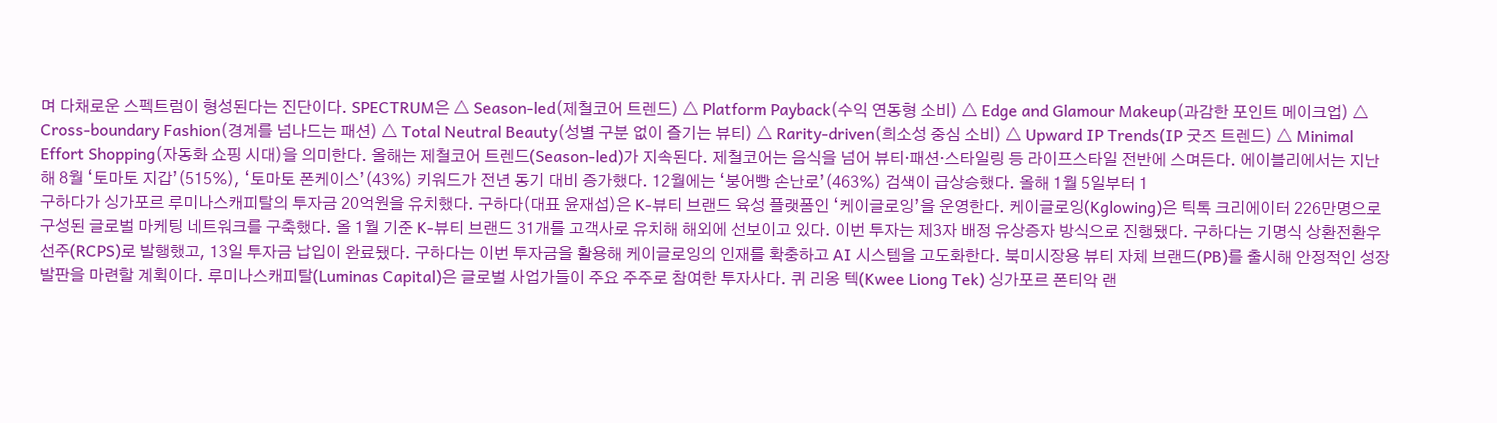며 다채로운 스펙트럼이 형성된다는 진단이다. SPECTRUM은 △ Season-led(제철코어 트렌드) △ Platform Payback(수익 연동형 소비) △ Edge and Glamour Makeup(과감한 포인트 메이크업) △ Cross-boundary Fashion(경계를 넘나드는 패션) △ Total Neutral Beauty(성별 구분 없이 즐기는 뷰티) △ Rarity-driven(희소성 중심 소비) △ Upward IP Trends(IP 굿즈 트렌드) △ Minimal Effort Shopping(자동화 쇼핑 시대)을 의미한다. 올해는 제철코어 트렌드(Season-led)가 지속된다. 제철코어는 음식을 넘어 뷰티‧패션‧스타일링 등 라이프스타일 전반에 스며든다. 에이블리에서는 지난해 8월 ‘토마토 지갑’(515%), ‘토마토 폰케이스’(43%) 키워드가 전년 동기 대비 증가했다. 12월에는 ‘붕어빵 손난로’(463%) 검색이 급상승했다. 올해 1월 5일부터 1
구하다가 싱가포르 루미나스캐피탈의 투자금 20억원을 유치했다. 구하다(대표 윤재섭)은 K-뷰티 브랜드 육성 플랫폼인 ‘케이글로잉’을 운영한다. 케이글로잉(Kglowing)은 틱톡 크리에이터 226만명으로 구성된 글로벌 마케팅 네트워크를 구축했다. 올 1월 기준 K-뷰티 브랜드 31개를 고객사로 유치해 해외에 선보이고 있다. 이번 투자는 제3자 배정 유상증자 방식으로 진행됐다. 구하다는 기명식 상환전환우선주(RCPS)로 발행했고, 13일 투자금 납입이 완료됐다. 구하다는 이번 투자금을 활용해 케이글로잉의 인재를 확충하고 AI 시스템을 고도화한다. 북미시장용 뷰티 자체 브랜드(PB)를 출시해 안정적인 성장 발판을 마련할 계획이다. 루미나스캐피탈(Luminas Capital)은 글로벌 사업가들이 주요 주주로 참여한 투자사다. 퀴 리옹 텍(Kwee Liong Tek) 싱가포르 폰티악 랜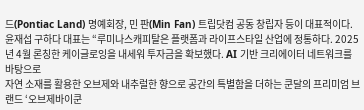드(Pontiac Land) 명예회장, 민 판(Min Fan) 트립닷컴 공동 창립자 등이 대표적이다. 윤재섭 구하다 대표는 “루미나스캐피탈은 플랫폼과 라이프스타일 산업에 정통하다. 2025년 4월 론칭한 케이글로잉을 내세워 투자금을 확보했다. AI 기반 크리에이터 네트워크를 바탕으로
자연 소재를 활용한 오브제와 내추럴한 향으로 공간의 특별함을 더하는 쿤달의 프리미엄 브랜드 ‘오브제바이쿤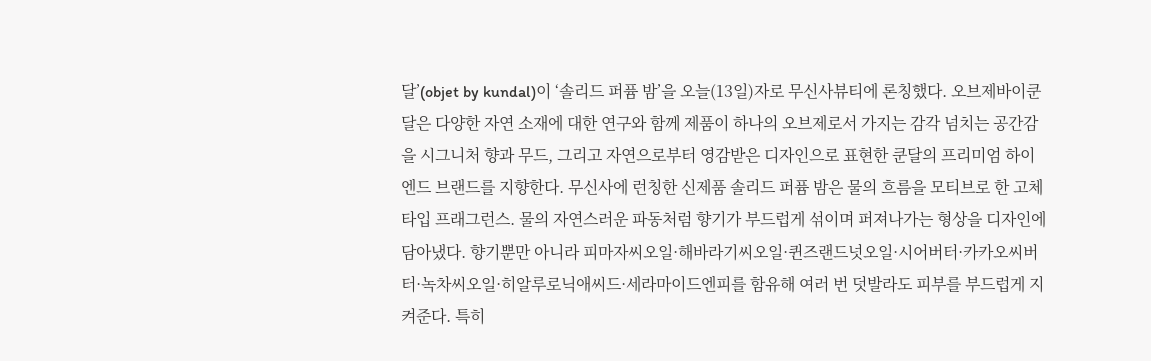달’(objet by kundal)이 ‘솔리드 퍼퓸 밤’을 오늘(13일)자로 무신사뷰티에 론칭했다. 오브제바이쿤달은 다양한 자연 소재에 대한 연구와 함께 제품이 하나의 오브제로서 가지는 감각 넘치는 공간감을 시그니처 향과 무드, 그리고 자연으로부터 영감받은 디자인으로 표현한 쿤달의 프리미엄 하이엔드 브랜드를 지향한다. 무신사에 런칭한 신제품 솔리드 퍼퓸 밤은 물의 흐름을 모티브로 한 고체 타입 프래그런스. 물의 자연스러운 파동처럼 향기가 부드럽게 섞이며 퍼져나가는 형상을 디자인에 담아냈다. 향기뿐만 아니라 피마자씨오일·해바라기씨오일·퀸즈랜드넛오일·시어버터·카카오씨버터·녹차씨오일·히알루로닉애씨드·세라마이드엔피를 함유해 여러 번 덧발라도 피부를 부드럽게 지켜준다. 특히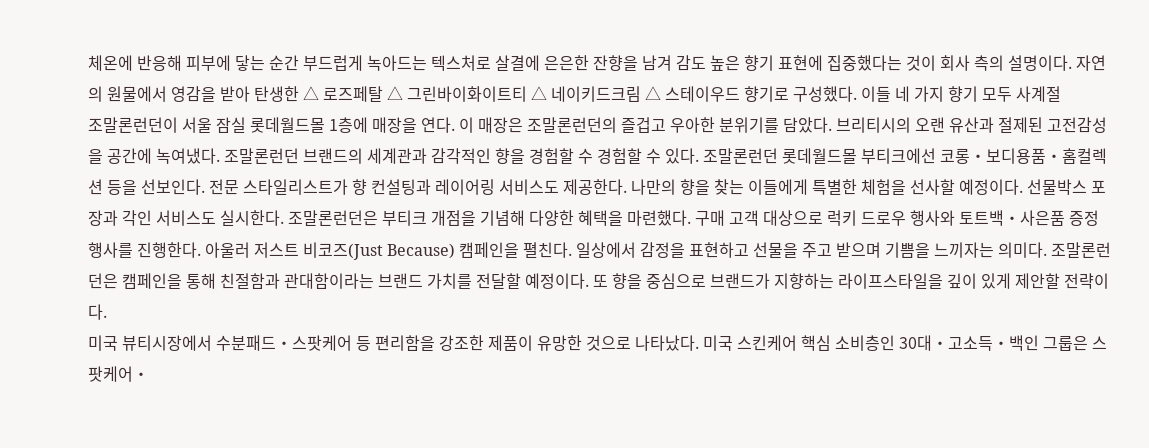체온에 반응해 피부에 닿는 순간 부드럽게 녹아드는 텍스처로 살결에 은은한 잔향을 남겨 감도 높은 향기 표현에 집중했다는 것이 회사 측의 설명이다. 자연의 원물에서 영감을 받아 탄생한 △ 로즈페탈 △ 그린바이화이트티 △ 네이키드크림 △ 스테이우드 향기로 구성했다. 이들 네 가지 향기 모두 사계절
조말론런던이 서울 잠실 롯데월드몰 1층에 매장을 연다. 이 매장은 조말론런던의 즐겁고 우아한 분위기를 담았다. 브리티시의 오랜 유산과 절제된 고전감성을 공간에 녹여냈다. 조말론런던 브랜드의 세계관과 감각적인 향을 경험할 수 경험할 수 있다. 조말론런던 롯데월드몰 부티크에선 코롱‧보디용품‧홈컬렉션 등을 선보인다. 전문 스타일리스트가 향 컨설팅과 레이어링 서비스도 제공한다. 나만의 향을 찾는 이들에게 특별한 체험을 선사할 예정이다. 선물박스 포장과 각인 서비스도 실시한다. 조말론런던은 부티크 개점을 기념해 다양한 혜택을 마련했다. 구매 고객 대상으로 럭키 드로우 행사와 토트백‧사은품 증정 행사를 진행한다. 아울러 저스트 비코즈(Just Because) 캠페인을 펼친다. 일상에서 감정을 표현하고 선물을 주고 받으며 기쁨을 느끼자는 의미다. 조말론런던은 캠페인을 통해 친절함과 관대함이라는 브랜드 가치를 전달할 예정이다. 또 향을 중심으로 브랜드가 지향하는 라이프스타일을 깊이 있게 제안할 전략이다.
미국 뷰티시장에서 수분패드‧스팟케어 등 편리함을 강조한 제품이 유망한 것으로 나타났다. 미국 스킨케어 핵심 소비층인 30대‧고소득‧백인 그룹은 스팟케어‧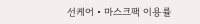선케어‧마스크팩 이용률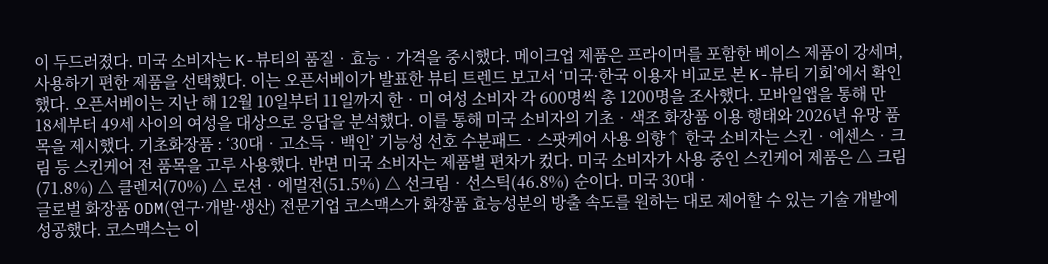이 두드러졌다. 미국 소비자는 K-뷰티의 품질‧효능‧가격을 중시했다. 메이크업 제품은 프라이머를 포함한 베이스 제품이 강세며, 사용하기 편한 제품을 선택했다. 이는 오픈서베이가 발표한 뷰티 트렌드 보고서 ‘미국·한국 이용자 비교로 본 K-뷰티 기회’에서 확인했다. 오픈서베이는 지난 해 12월 10일부터 11일까지 한‧미 여성 소비자 각 600명씩 총 1200명을 조사했다. 모바일앱을 통해 만 18세부터 49세 사이의 여성을 대상으로 응답을 분석했다. 이를 통해 미국 소비자의 기초‧색조 화장품 이용 행태와 2026년 유망 품목을 제시했다. 기초화장품 : ‘30대‧고소득‧백인’ 기능성 선호 수분패드‧스팟케어 사용 의향↑ 한국 소비자는 스킨‧에센스‧크림 등 스킨케어 전 품목을 고루 사용했다. 반면 미국 소비자는 제품별 편차가 컸다. 미국 소비자가 사용 중인 스킨케어 제품은 △ 크림(71.8%) △ 클렌저(70%) △ 로션‧에멀전(51.5%) △ 선크림‧선스틱(46.8%) 순이다. 미국 30대‧
글로벌 화장품 ODM(연구·개발·생산) 전문기업 코스맥스가 화장품 효능성분의 방출 속도를 원하는 대로 제어할 수 있는 기술 개발에 성공했다. 코스맥스는 이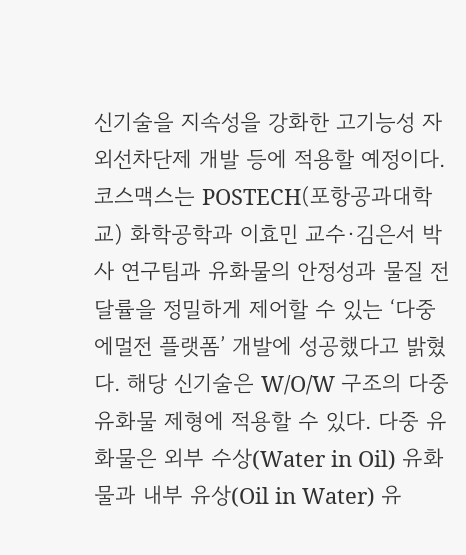신기술을 지속성을 강화한 고기능성 자외선차단제 개발 등에 적용할 예정이다. 코스맥스는 POSTECH(포항공과대학교) 화학공학과 이효민 교수·김은서 박사 연구팀과 유화물의 안정성과 물질 전달률을 정밀하게 제어할 수 있는 ‘다중에멀전 플랫폼’ 개발에 성공했다고 밝혔다. 해당 신기술은 W/O/W 구조의 다중 유화물 제형에 적용할 수 있다. 다중 유화물은 외부 수상(Water in Oil) 유화물과 내부 유상(Oil in Water) 유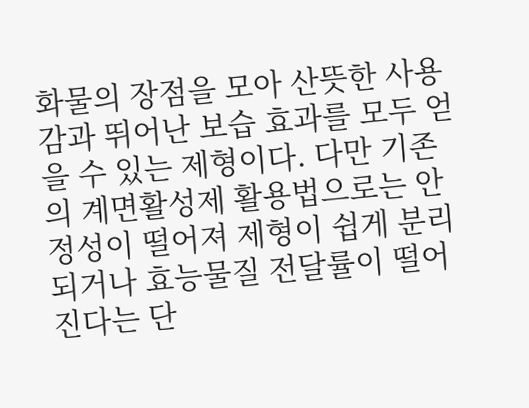화물의 장점을 모아 산뜻한 사용감과 뛰어난 보습 효과를 모두 얻을 수 있는 제형이다. 다만 기존의 계면활성제 활용법으로는 안정성이 떨어져 제형이 쉽게 분리되거나 효능물질 전달률이 떨어진다는 단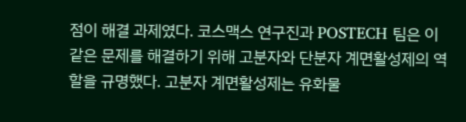점이 해결 과제였다. 코스맥스 연구진과 POSTECH 팀은 이 같은 문제를 해결하기 위해 고분자와 단분자 계면활성제의 역할을 규명했다. 고분자 계면활성제는 유화물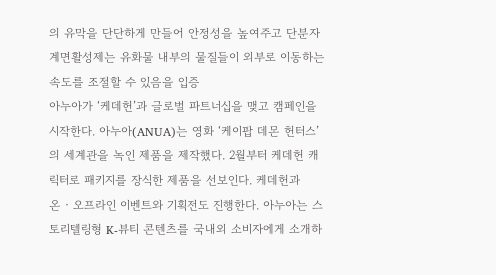의 유막을 단단하게 만들어 안정성을 높여주고 단분자 계면활성제는 유화물 내부의 물질들이 외부로 이동하는 속도를 조절할 수 있음을 입증
아누아가 ‘케데헌’과 글로벌 파트너십을 맺고 캠페인을 시작한다. 아누아(ANUA)는 영화 ‘케이팝 데몬 헌터스’의 세계관을 녹인 제품을 제작했다. 2월부터 케데헌 캐릭터로 패키지를 장식한 제품을 선보인다. 케데헌과 온‧오프라인 이벤트와 기획전도 진행한다. 아누아는 스토리텔링형 K-뷰티 콘텐츠를 국내외 소비자에게 소개하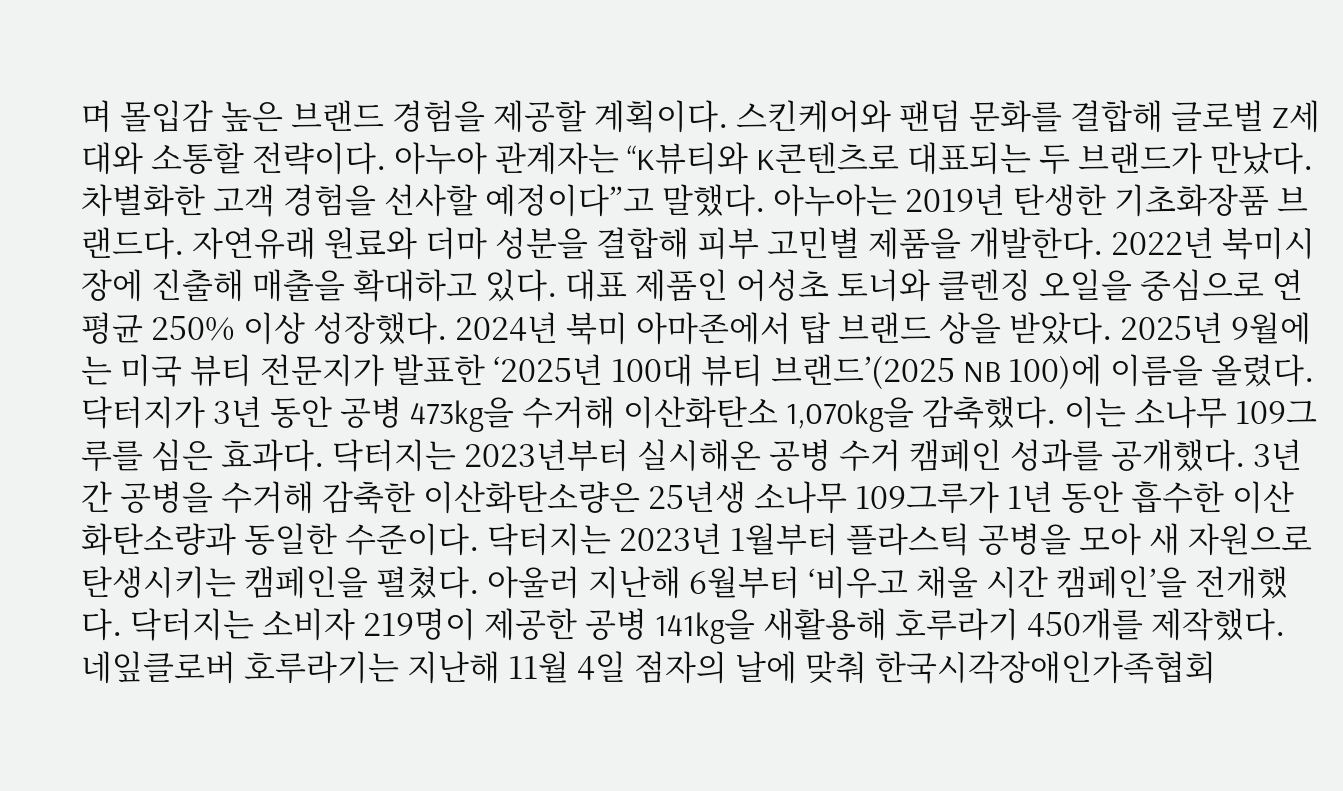며 몰입감 높은 브랜드 경험을 제공할 계획이다. 스킨케어와 팬덤 문화를 결합해 글로벌 Z세대와 소통할 전략이다. 아누아 관계자는 “K뷰티와 K콘텐츠로 대표되는 두 브랜드가 만났다. 차별화한 고객 경험을 선사할 예정이다”고 말했다. 아누아는 2019년 탄생한 기초화장품 브랜드다. 자연유래 원료와 더마 성분을 결합해 피부 고민별 제품을 개발한다. 2022년 북미시장에 진출해 매출을 확대하고 있다. 대표 제품인 어성초 토너와 클렌징 오일을 중심으로 연평균 250% 이상 성장했다. 2024년 북미 아마존에서 탑 브랜드 상을 받았다. 2025년 9월에는 미국 뷰티 전문지가 발표한 ‘2025년 100대 뷰티 브랜드’(2025 NB 100)에 이름을 올렸다.
닥터지가 3년 동안 공병 473kg을 수거해 이산화탄소 1,070kg을 감축했다. 이는 소나무 109그루를 심은 효과다. 닥터지는 2023년부터 실시해온 공병 수거 캠페인 성과를 공개했다. 3년 간 공병을 수거해 감축한 이산화탄소량은 25년생 소나무 109그루가 1년 동안 흡수한 이산화탄소량과 동일한 수준이다. 닥터지는 2023년 1월부터 플라스틱 공병을 모아 새 자원으로 탄생시키는 캠페인을 펼쳤다. 아울러 지난해 6월부터 ‘비우고 채울 시간 캠페인’을 전개했다. 닥터지는 소비자 219명이 제공한 공병 141kg을 새활용해 호루라기 450개를 제작했다. 네잎클로버 호루라기는 지난해 11월 4일 점자의 날에 맞춰 한국시각장애인가족협회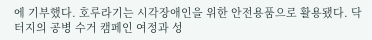에 기부했다. 호루라기는 시각장애인을 위한 안전용품으로 활용됐다. 닥터지의 공병 수거 캠페인 여정과 성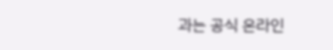과는 공식 온라인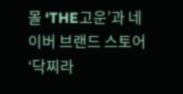몰 ‘THE고운’과 네이버 브랜드 스토어 ‘닥찌라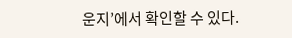운지’에서 확인할 수 있다.